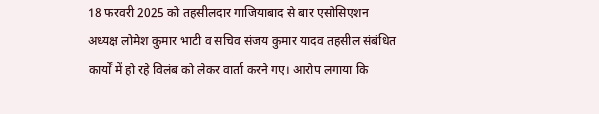18 फरवरी 2025 को तहसीलदार गाजियाबाद से बार एसोसिएशन अध्यक्ष लोमेश कुमार भाटी व सचिव संजय कुमार यादव तहसील संबंधित कार्यों में हो रहे विलंब को लेकर वार्ता करने गए। आरोप लगाया कि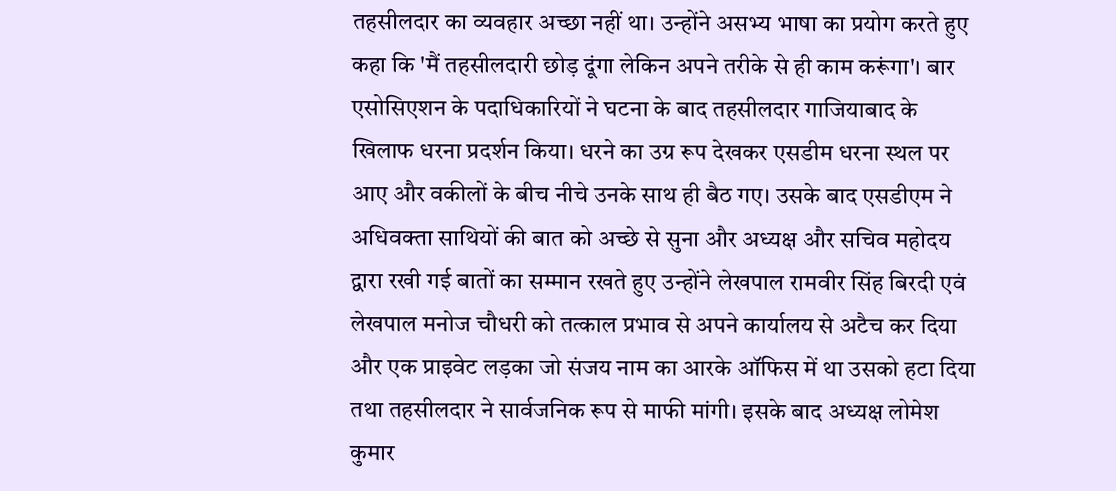तहसीलदार का व्यवहार अच्छा नहीं था। उन्होंने असभ्य भाषा का प्रयोग करते हुए कहा कि 'मैं तहसीलदारी छोड़ दूंगा लेकिन अपने तरीके से ही काम करूंगा'। बार एसोसिएशन के पदाधिकारियों ने घटना के बाद तहसीलदार गाजियाबाद के खिलाफ धरना प्रदर्शन किया। धरने का उग्र रूप देखकर एसडीम धरना स्थल पर आए और वकीलों के बीच नीचे उनके साथ ही बैठ गए। उसके बाद एसडीएम ने अधिवक्ता साथियों की बात को अच्छे से सुना और अध्यक्ष और सचिव महोदय द्वारा रखी गई बातों का सम्मान रखते हुए उन्होंने लेखपाल रामवीर सिंह बिरदी एवं लेखपाल मनोज चौधरी को तत्काल प्रभाव से अपने कार्यालय से अटैच कर दिया और एक प्राइवेट लड़का जो संजय नाम का आरके ऑफिस में था उसको हटा दिया तथा तहसीलदार ने सार्वजनिक रूप से माफी मांगी। इसके बाद अध्यक्ष लोमेश कुमार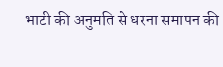भाटी की अनुमति से धरना समापन की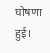घोषणा हुई।